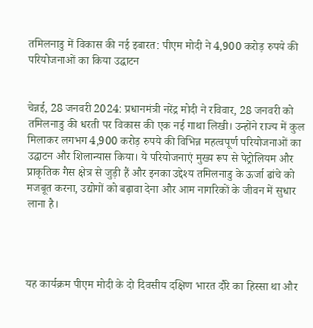तमिलनाडु में विकास की नई इबारत: पीएम मोदी ने 4,900 करोड़ रुपये की परियोजनाओं का किया उद्घाटन


चेन्नई, 28 जनवरी 2024: प्रधानमंत्री नरेंद्र मोदी ने रविवार, 28 जनवरी को तमिलनाडु की धरती पर विकास की एक नई गाथा लिखी। उन्होंने राज्य में कुल मिलाकर लगभग 4,900 करोड़ रुपये की विभिन्न महत्वपूर्ण परियोजनाओं का उद्घाटन और शिलान्यास किया। ये परियोजनाएं मुख्य रूप से पेट्रोलियम और प्राकृतिक गैस क्षेत्र से जुड़ी हैं और इनका उद्देश्य तमिलनाडु के ऊर्जा ढांचे को मजबूत करना, उद्योगों को बढ़ावा देना और आम नागरिकों के जीवन में सुधार लाना है।




यह कार्यक्रम पीएम मोदी के दो दिवसीय दक्षिण भारत दौरे का हिस्सा था और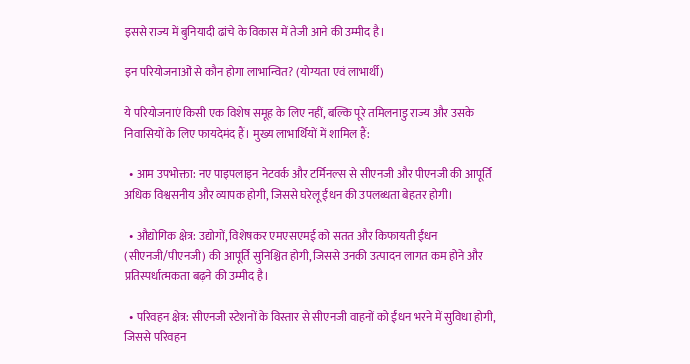इससे राज्य में बुनियादी ढांचे के विकास में तेजी आने की उम्मीद है।

इन परियोजनाओं से कौन होगा लाभान्वित? (योग्यता एवं लाभार्थी)

ये परियोजनाएं किसी एक विशेष समूह के लिए नहीं, बल्कि पूरे तमिलनाडु राज्य और उसके निवासियों के लिए फायदेमंद हैं। मुख्य लाभार्थियों में शामिल हैं:

  • आम उपभोक्ता: नए पाइपलाइन नेटवर्क और टर्मिनल्स से सीएनजी और पीएनजी की आपूर्ति अधिक विश्वसनीय और व्यापक होगी, जिससे घरेलू ईंधन की उपलब्धता बेहतर होगी।

  • औद्योगिक क्षेत्र: उद्योगों, विशेषकर एमएसएमई को सतत और किफायती ईंधन (सीएनजी/पीएनजी) की आपूर्ति सुनिश्चित होगी, जिससे उनकी उत्पादन लागत कम होने और प्रतिस्पर्धात्मकता बढ़ने की उम्मीद है।

  • परिवहन क्षेत्र: सीएनजी स्टेशनों के विस्तार से सीएनजी वाहनों को ईंधन भरने में सुविधा होगी, जिससे परिवहन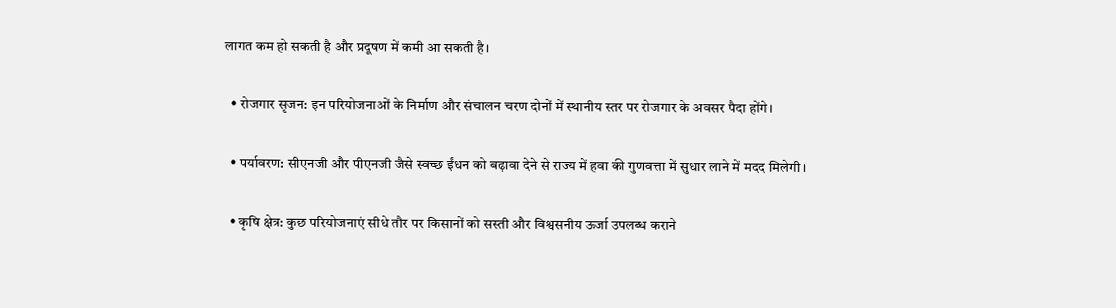लागत कम हो सकती है और प्रदूषण में कमी आ सकती है।

  • रोजगार सृजन: इन परियोजनाओं के निर्माण और संचालन चरण दोनों में स्थानीय स्तर पर रोजगार के अवसर पैदा होंगे।

  • पर्यावरण: सीएनजी और पीएनजी जैसे स्वच्छ ईंधन को बढ़ावा देने से राज्य में हवा की गुणवत्ता में सुधार लाने में मदद मिलेगी।

  • कृषि क्षेत्र: कुछ परियोजनाएं सीधे तौर पर किसानों को सस्ती और विश्वसनीय ऊर्जा उपलब्ध कराने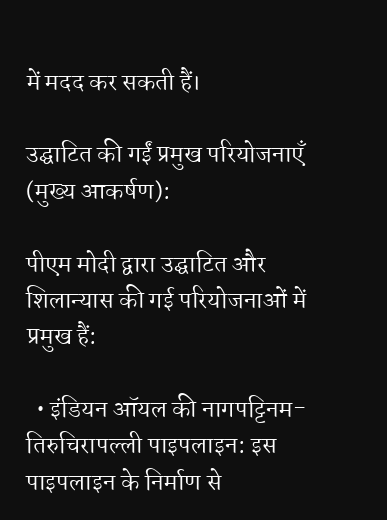में मदद कर सकती हैं।

उद्घाटित की गईं प्रमुख परियोजनाएँ (मुख्य आकर्षण):

पीएम मोदी द्वारा उद्घाटित और शिलान्यास की गई परियोजनाओं में प्रमुख हैं:

  • इंडियन ऑयल की नागपट्टिनम-तिरुचिरापल्ली पाइपलाइन: इस पाइपलाइन के निर्माण से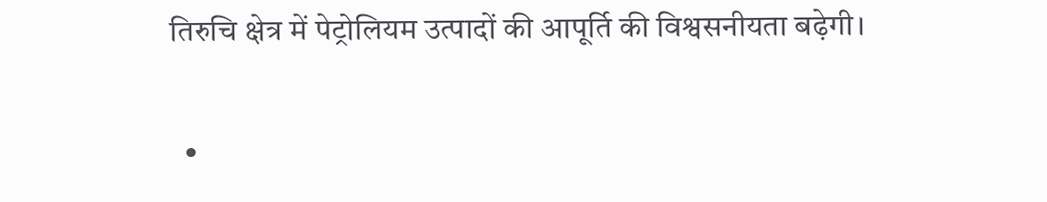तिरुचि क्षेत्र में पेट्रोलियम उत्पादों की आपूर्ति की विश्वसनीयता बढ़ेगी।

  •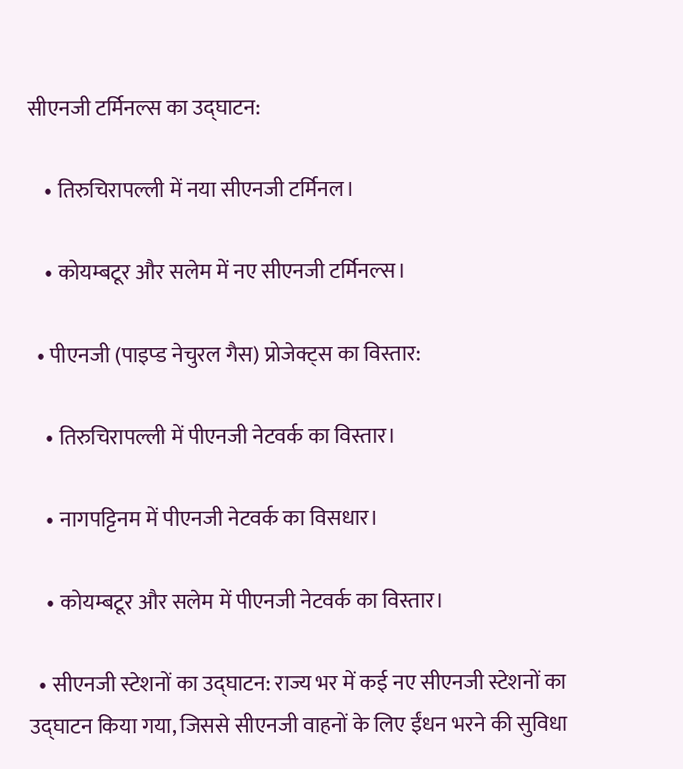सीएनजी टर्मिनल्स का उद्घाटन:

    • तिरुचिरापल्ली में नया सीएनजी टर्मिनल।

    • कोयम्बटूर और सलेम में नए सीएनजी टर्मिनल्स।

  • पीएनजी (पाइप्ड नेचुरल गैस) प्रोजेक्ट्स का विस्तार:

    • तिरुचिरापल्ली में पीएनजी नेटवर्क का विस्तार।

    • नागपट्टिनम में पीएनजी नेटवर्क का विसधार।

    • कोयम्बटूर और सलेम में पीएनजी नेटवर्क का विस्तार।

  • सीएनजी स्टेशनों का उद्घाटन: राज्य भर में कई नए सीएनजी स्टेशनों का उद्घाटन किया गया, जिससे सीएनजी वाहनों के लिए ईंधन भरने की सुविधा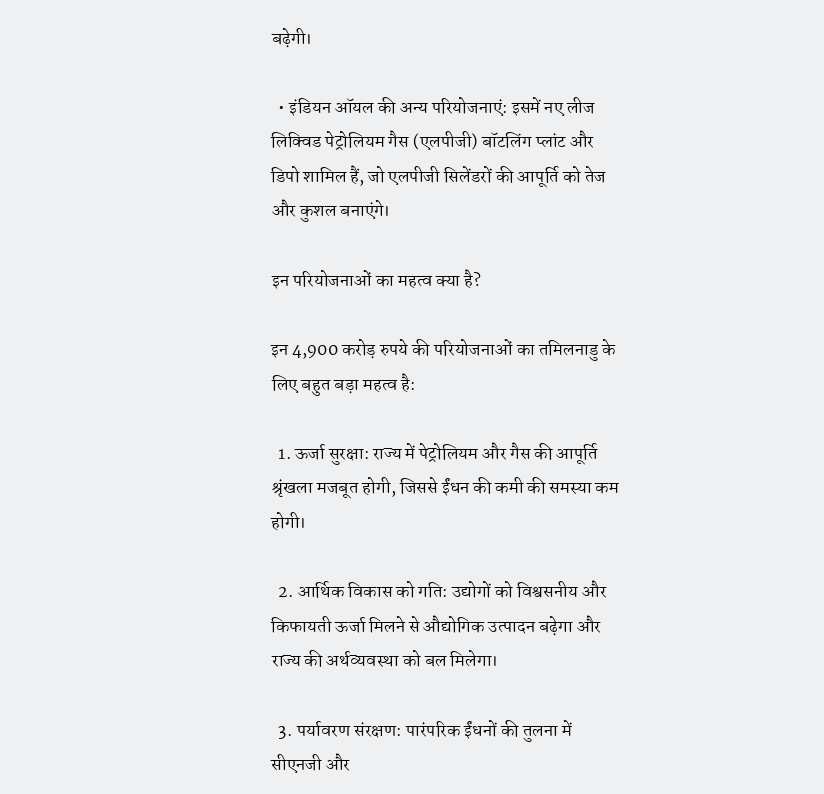बढ़ेगी।

  • इंडियन ऑयल की अन्य परियोजनाएं: इसमें नए लीज लिक्विड पेट्रोलियम गैस (एलपीजी) बॉटलिंग प्लांट और डिपो शामिल हैं, जो एलपीजी सिलेंडरों की आपूर्ति को तेज और कुशल बनाएंगे।

इन परियोजनाओं का महत्व क्या है?

इन 4,900 करोड़ रुपये की परियोजनाओं का तमिलनाडु के लिए बहुत बड़ा महत्व है:

  1. ऊर्जा सुरक्षा: राज्य में पेट्रोलियम और गैस की आपूर्ति श्रृंखला मजबूत होगी, जिससे ईंधन की कमी की समस्या कम होगी।

  2. आर्थिक विकास को गति: उद्योगों को विश्वसनीय और किफायती ऊर्जा मिलने से औद्योगिक उत्पादन बढ़ेगा और राज्य की अर्थव्यवस्था को बल मिलेगा।

  3. पर्यावरण संरक्षण: पारंपरिक ईंधनों की तुलना में सीएनजी और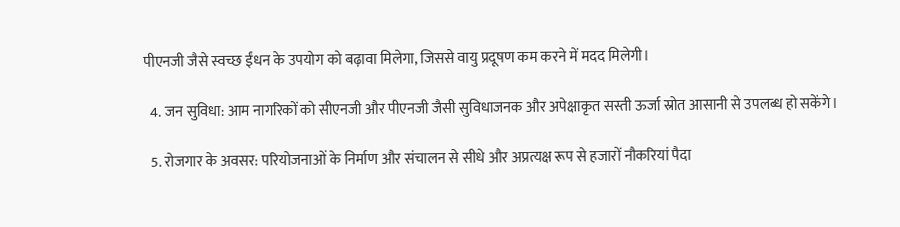पीएनजी जैसे स्वच्छ ईंधन के उपयोग को बढ़ावा मिलेगा, जिससे वायु प्रदूषण कम करने में मदद मिलेगी।

  4. जन सुविधा: आम नागरिकों को सीएनजी और पीएनजी जैसी सुविधाजनक और अपेक्षाकृत सस्ती ऊर्जा स्रोत आसानी से उपलब्ध हो सकेंगे।

  5. रोजगार के अवसर: परियोजनाओं के निर्माण और संचालन से सीधे और अप्रत्यक्ष रूप से हजारों नौकरियां पैदा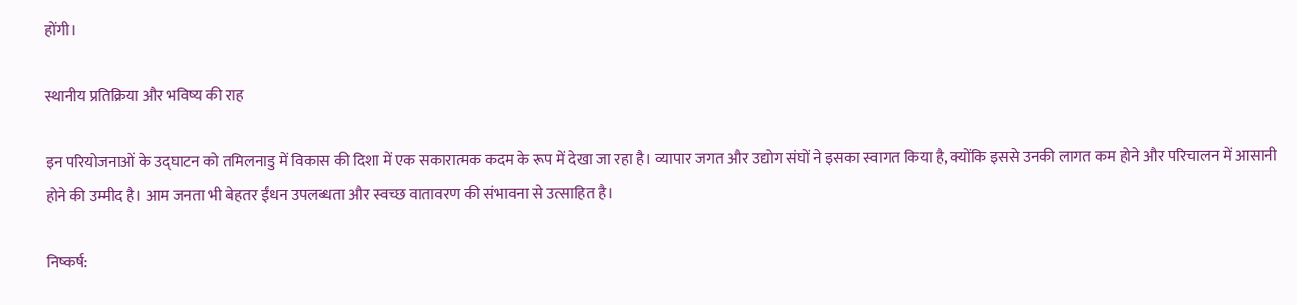होंगी।

स्थानीय प्रतिक्रिया और भविष्य की राह

इन परियोजनाओं के उद्घाटन को तमिलनाडु में विकास की दिशा में एक सकारात्मक कदम के रूप में देखा जा रहा है। व्यापार जगत और उद्योग संघों ने इसका स्वागत किया है, क्योंकि इससे उनकी लागत कम होने और परिचालन में आसानी होने की उम्मीद है। आम जनता भी बेहतर ईंधन उपलब्धता और स्वच्छ वातावरण की संभावना से उत्साहित है।

निष्कर्ष: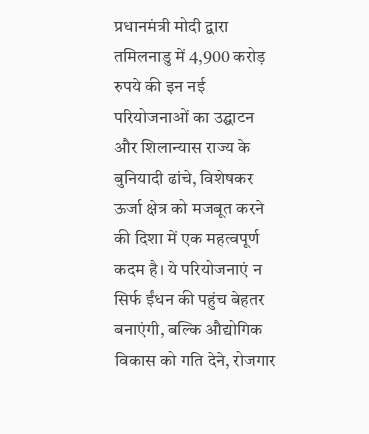प्रधानमंत्री मोदी द्वारा तमिलनाडु में 4,900 करोड़ रुपये की इन नई परियोजनाओं का उद्घाटन और शिलान्यास राज्य के बुनियादी ढांचे, विशेषकर ऊर्जा क्षेत्र को मजबूत करने की दिशा में एक महत्वपूर्ण कदम है। ये परियोजनाएं न सिर्फ ईंधन की पहुंच बेहतर बनाएंगी, बल्कि औद्योगिक विकास को गति देने, रोजगार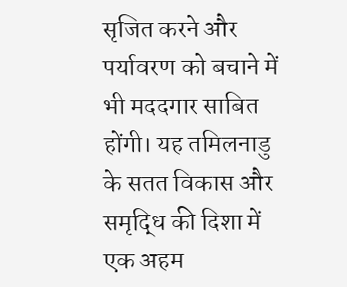सृजित करने और पर्यावरण को बचाने में भी मददगार साबित होंगी। यह तमिलनाडु के सतत विकास और समृद्धि की दिशा में एक अहम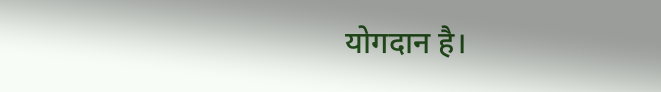योगदान है।